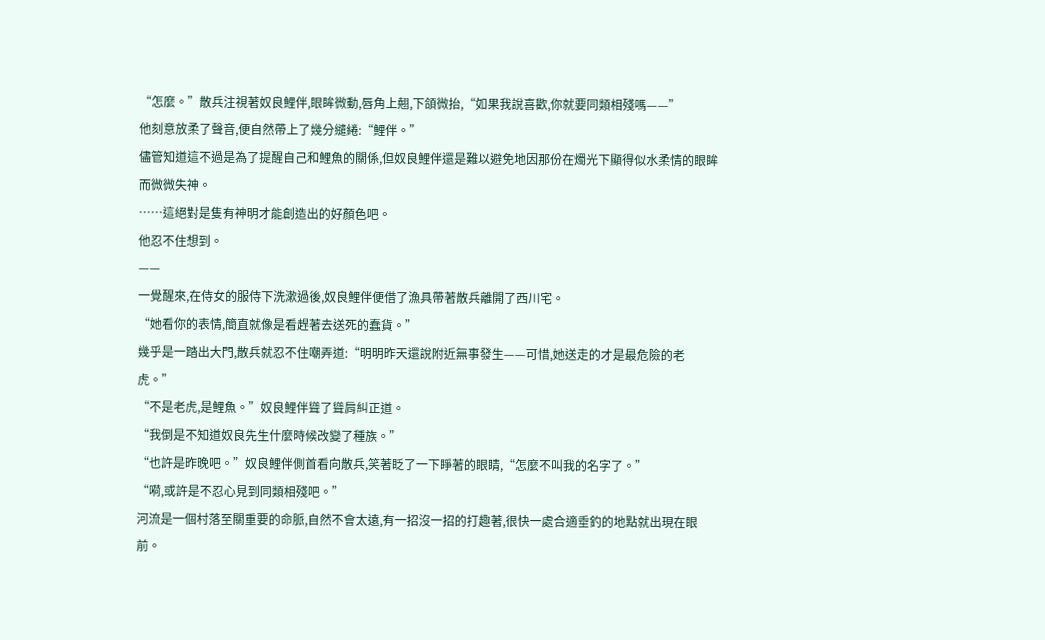“怎麼。”散兵注視著奴良鯉伴,眼眸微動,唇角上翹,下頜微抬,“如果我說喜歡,你就要同類相殘嗎——”
他刻意放柔了聲音,便自然帶上了幾分繾綣:“鯉伴。”
儘管知道這不過是為了提醒自己和鯉魚的關係,但奴良鯉伴還是難以避免地因那份在燭光下顯得似水柔情的眼眸而微微失神。
……這絕對是隻有神明才能創造出的好顏色吧。
他忍不住想到。
——
一覺醒來,在侍女的服侍下洗漱過後,奴良鯉伴便借了漁具帶著散兵離開了西川宅。
“她看你的表情,簡直就像是看趕著去送死的蠢貨。”
幾乎是一踏出大門,散兵就忍不住嘲弄道:“明明昨天還說附近無事發生——可惜,她送走的才是最危險的老虎。”
“不是老虎,是鯉魚。”奴良鯉伴聳了聳肩糾正道。
“我倒是不知道奴良先生什麼時候改變了種族。”
“也許是昨晚吧。”奴良鯉伴側首看向散兵,笑著眨了一下睜著的眼睛,“怎麼不叫我的名字了。”
“嗬,或許是不忍心見到同類相殘吧。”
河流是一個村落至關重要的命脈,自然不會太遠,有一招沒一招的打趣著,很快一處合適垂釣的地點就出現在眼前。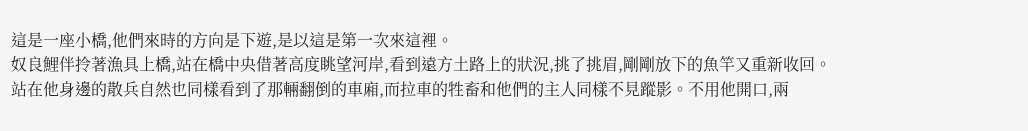這是一座小橋,他們來時的方向是下遊,是以這是第一次來這裡。
奴良鯉伴拎著漁具上橋,站在橋中央借著高度眺望河岸,看到遠方土路上的狀況,挑了挑眉,剛剛放下的魚竿又重新收回。
站在他身邊的散兵自然也同樣看到了那輛翻倒的車廂,而拉車的牲畜和他們的主人同樣不見蹤影。不用他開口,兩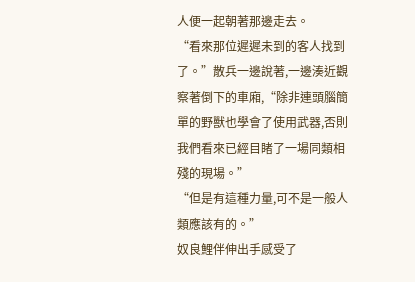人便一起朝著那邊走去。
“看來那位遲遲未到的客人找到了。”散兵一邊說著,一邊湊近觀察著倒下的車廂,“除非連頭腦簡單的野獸也學會了使用武器,否則我們看來已經目睹了一場同類相殘的現場。”
“但是有這種力量,可不是一般人類應該有的。”
奴良鯉伴伸出手感受了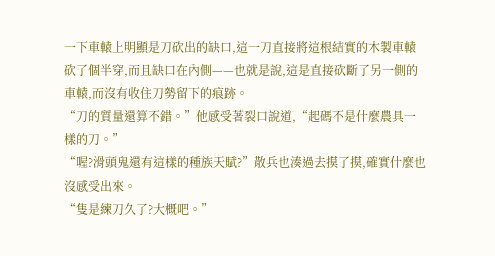一下車轅上明顯是刀砍出的缺口,這一刀直接將這根結實的木製車轅砍了個半穿,而且缺口在內側——也就是說,這是直接砍斷了另一側的車轅,而沒有收住刀勢留下的痕跡。
“刀的質量還算不錯。”他感受著裂口說道,“起碼不是什麼農具一樣的刀。”
“喔?滑頭鬼還有這樣的種族天賦?”散兵也湊過去摸了摸,確實什麼也沒感受出來。
“隻是練刀久了?大概吧。”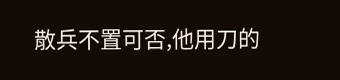散兵不置可否,他用刀的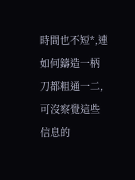時間也不短*,連如何鑄造一柄刀都粗通一二,可沒察覺這些信息的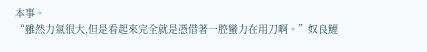本事。
“雖然力氣很大,但是看起來完全就是憑借著一腔蠻力在用刀啊。”奴良鯉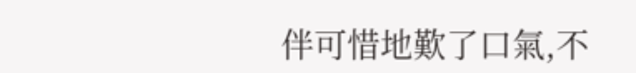伴可惜地歎了口氣,不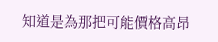知道是為那把可能價格高昂